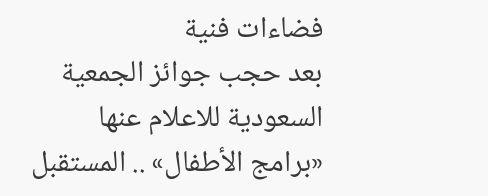فضاءات فنية
بعد حجب جوائز الجمعية السعودية للاعلام عنها
«برامج الأطفال» .. المستقبل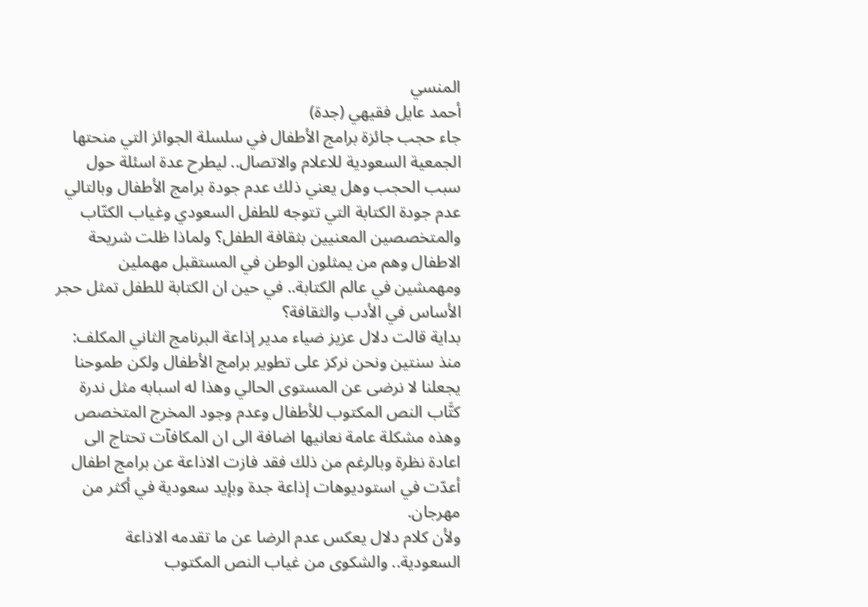المنسي
أحمد عايل فقيهي (جدة)
جاء حجب جائزة برامج الأطفال في سلسلة الجوائز التي منحتها الجمعية السعودية للاعلام والاتصال.. ليطرح عدة اسئلة حول سبب الحجب وهل يعني ذلك عدم جودة برامج الأطفال وبالتالي عدم جودة الكتابة التي تتوجه للطفل السعودي وغياب الكتّاب والمتخصصين المعنيين بثقافة الطفل؟ ولماذا ظلت شريحة الاطفال وهم من يمثلون الوطن في المستقبل مهملين ومهمشين في عالم الكتابة.. في حين ان الكتابة للطفل تمثل حجر الأساس في الأدب والثقافة؟
بداية قالت دلال عزيز ضياء مدير إذاعة البرنامج الثاني المكلف: منذ سنتين ونحن نركز على تطوير برامج الأطفال ولكن طموحنا يجعلنا لا نرضى عن المستوى الحالي وهذا له اسبابه مثل ندرة كتَّاب النص المكتوب للأطفال وعدم وجود المخرج المتخصص وهذه مشكلة عامة نعانيها اضافة الى ان المكافآت تحتاج الى اعادة نظرة وبالرغم من ذلك فقد فازت الاذاعة عن برامج اطفال أعدّت في استوديوهات إذاعة جدة وبإيد سعودية في أكثر من مهرجان.
ولأن كلام دلال يعكس عدم الرضا عن ما تقدمه الاذاعة السعودية.. والشكوى من غياب النص المكتوب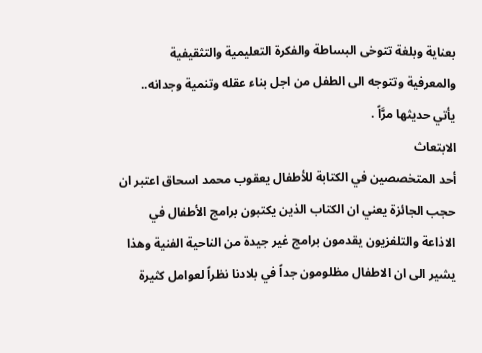بعناية وبلغة تتوخى البساطة والفكرة التعليمية والتثقيفية والمعرفية وتتوجه الى الطفل من اجل بناء عقله وتنمية وجدانه.. يأتي حديثها مرَّاً .
الابتعاث
أحد المتخصصين في الكتابة للأطفال يعقوب محمد اسحاق اعتبر ان حجب الجائزة يعني ان الكتاب الذين يكتبون برامج الأطفال في الاذاعة والتلفزيون يقدمون برامج غير جيدة من الناحية الفنية وهذا يشير الى ان الاطفال مظلومون جداً في بلادنا نظراً لعوامل كثيرة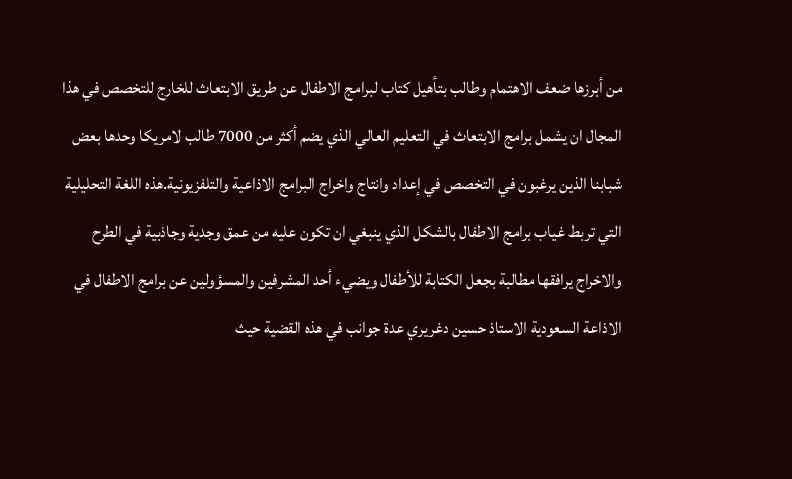من أبرزها ضعف الاهتمام وطالب بتأهيل كتاب لبرامج الاطفال عن طريق الابتعاث للخارج للتخصص في هذا المجال ان يشمل برامج الابتعاث في التعليم العالي الذي يضم أكثر من 7000 طالب لامريكا وحدها بعض شبابنا الذين يرغبون في التخصص في إعداد وانتاج واخراج البرامج الاذاعية والتلفزيونية.هذه اللغة التحليلية التي تربط غياب برامج الاطفال بالشكل الذي ينبغي ان تكون عليه من عمق وجدية وجاذبية في الطرح والاخراج يرافقها مطالبة بجعل الكتابة للأطفال ويضيء أحد المشرفين والمسؤولين عن برامج الاطفال في الاذاعة السعودية الاستاذ حسين دغريري عدة جوانب في هذه القضية حيث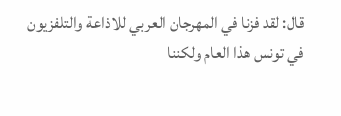قال: لقد فزنا في المهرجان العربي للاذاعة والتلفزيون في تونس هذا العام ولكننا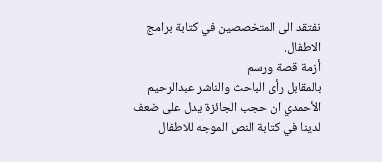نفتقد الى المتخصصين في كتابة برامج الاطفال.
أزمة قصة ورسم
بالمقابل رأى الباحث والناشر عبدالرحيم الأحمدي ان حجب الجائزة يدل على ضعف لدينا في كتابة النص الموجه للاطفال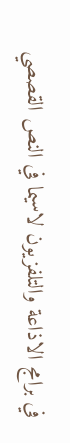في برامج الاذاعة والتلفزيون لاسيما في النص القصصي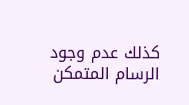كذلك عدم وجود الرسام المتمكن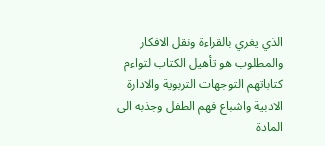الذي يغري بالقراءة ونقل الافكار والمطلوب هو تأهيل الكتاب لتواءم كتاباتهم التوجهات التربوية والادارة الادبية واشباع فهم الطفل وجذبه الى المادة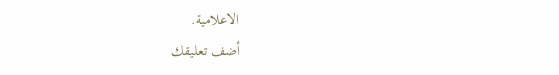الاعلامية.
أضف تعليقك